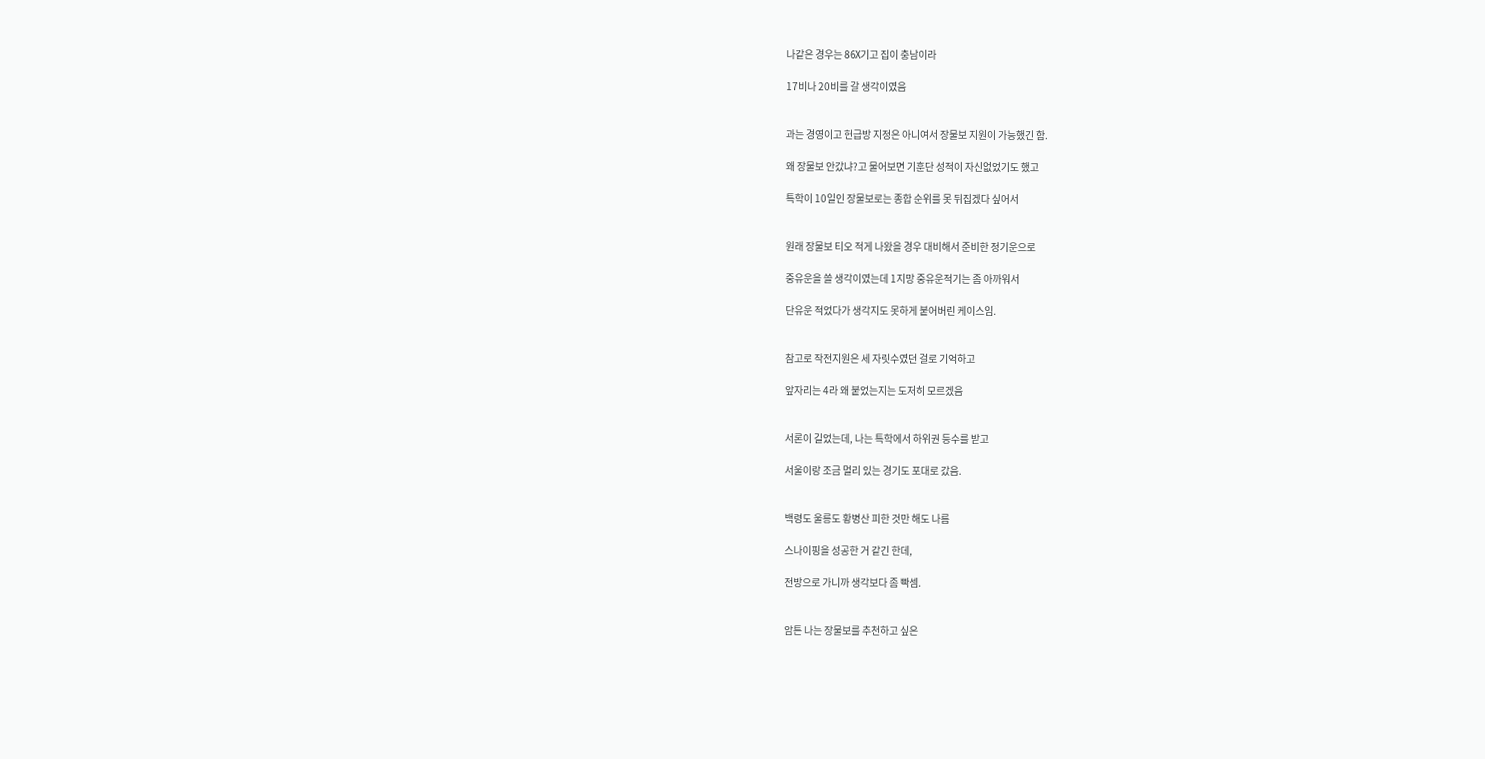나같은 경우는 86X기고 집이 충남이라

17비나 20비를 갈 생각이였음


과는 경영이고 헌급방 지정은 아니여서 장물보 지원이 가능했긴 함.

왜 장물보 안갔냐?고 물어보면 기훈단 성적이 자신없었기도 했고

특학이 10일인 장물보로는 종합 순위를 못 뒤집겠다 싶어서


원래 장물보 티오 적게 나왔을 경우 대비해서 준비한 정기운으로

중유운을 쓸 생각이였는데 1지망 중유운적기는 좀 아까워서

단유운 적었다가 생각지도 못하게 붙어버린 케이스임.


참고로 작전지원은 세 자릿수였던 걸로 기억하고

앞자리는 4라 왜 붙었는지는 도저히 모르겠음


서론이 길었는데, 나는 특학에서 하위권 등수를 받고

서울이랑 조금 멀리 있는 경기도 포대로 갔음.


백령도 울릉도 황병산 피한 것만 해도 나름

스나이핑을 성공한 거 같긴 한데,

전방으로 가니까 생각보다 좀 빡셈.


암튼 나는 장물보를 추천하고 싶은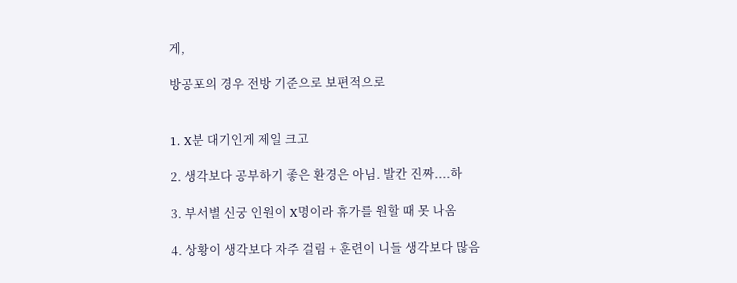게,

방공포의 경우 전방 기준으로 보편적으로


1. X분 대기인게 제일 크고

2. 생각보다 공부하기 좋은 환경은 아님. 발칸 진짜....하

3. 부서별 신궁 인원이 X명이라 휴가를 원할 때 못 나옴

4. 상황이 생각보다 자주 걸림 + 훈련이 니들 생각보다 많음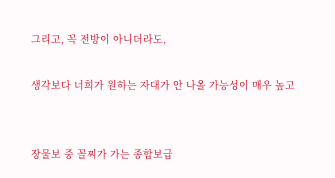그리고, 꼭 전방이 아니더라도,

생각보다 너희가 원하는 자대가 안 나올 가능성이 매우 높고


장물보 중 꼴찌가 가는 종합보급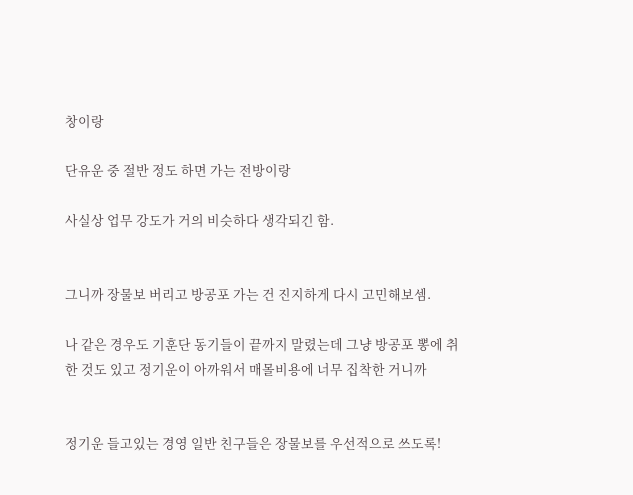창이랑

단유운 중 절반 정도 하면 가는 전방이랑

사실상 업무 강도가 거의 비슷하다 생각되긴 함.


그니까 장물보 버리고 방공포 가는 건 진지하게 다시 고민해보셈.

나 같은 경우도 기훈단 동기들이 끝까지 말렸는데 그냥 방공포 뽕에 취한 것도 있고 정기운이 아까워서 매몰비용에 너무 집착한 거니까


정기운 들고있는 경영 일반 친구들은 장물보를 우선적으로 쓰도록!